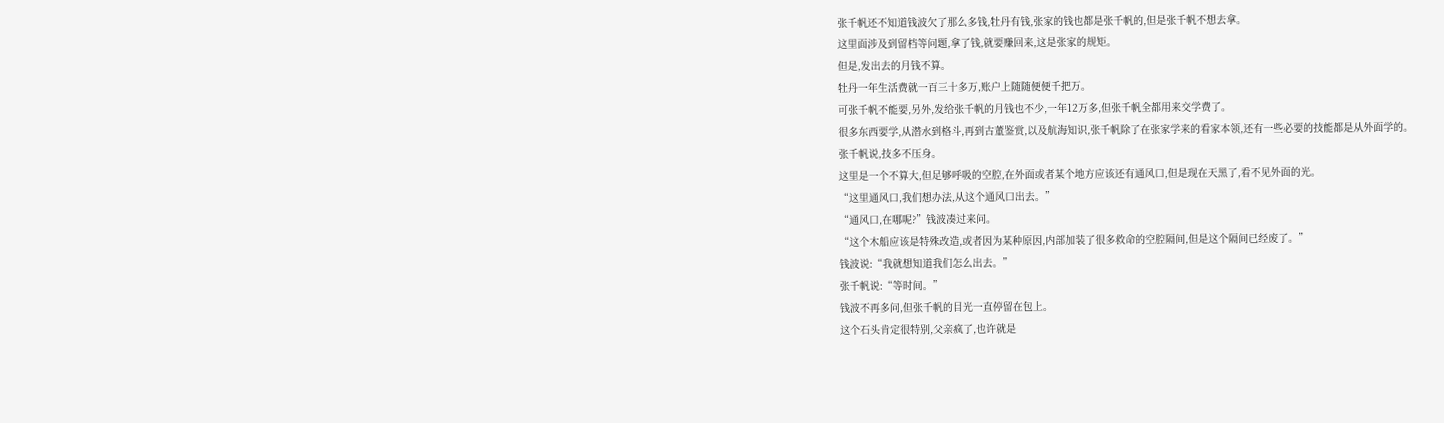张千帆还不知道钱波欠了那么多钱,牡丹有钱,张家的钱也都是张千帆的,但是张千帆不想去拿。
这里面涉及到留档等问题,拿了钱,就要赚回来,这是张家的规矩。
但是,发出去的月钱不算。
牡丹一年生活费就一百三十多万,账户上随随便便千把万。
可张千帆不能要,另外,发给张千帆的月钱也不少,一年12万多,但张千帆全都用来交学费了。
很多东西要学,从潜水到格斗,再到古董鉴赏,以及航海知识,张千帆除了在张家学来的看家本领,还有一些必要的技能都是从外面学的。
张千帆说,技多不压身。
这里是一个不算大,但足够呼吸的空腔,在外面或者某个地方应该还有通风口,但是现在天黑了,看不见外面的光。
“这里通风口,我们想办法,从这个通风口出去。”
“通风口,在哪呢?”钱波凑过来问。
“这个木船应该是特殊改造,或者因为某种原因,内部加装了很多救命的空腔隔间,但是这个隔间已经废了。”
钱波说:“我就想知道我们怎么出去。”
张千帆说:“等时间。”
钱波不再多问,但张千帆的目光一直停留在包上。
这个石头肯定很特别,父亲疯了,也许就是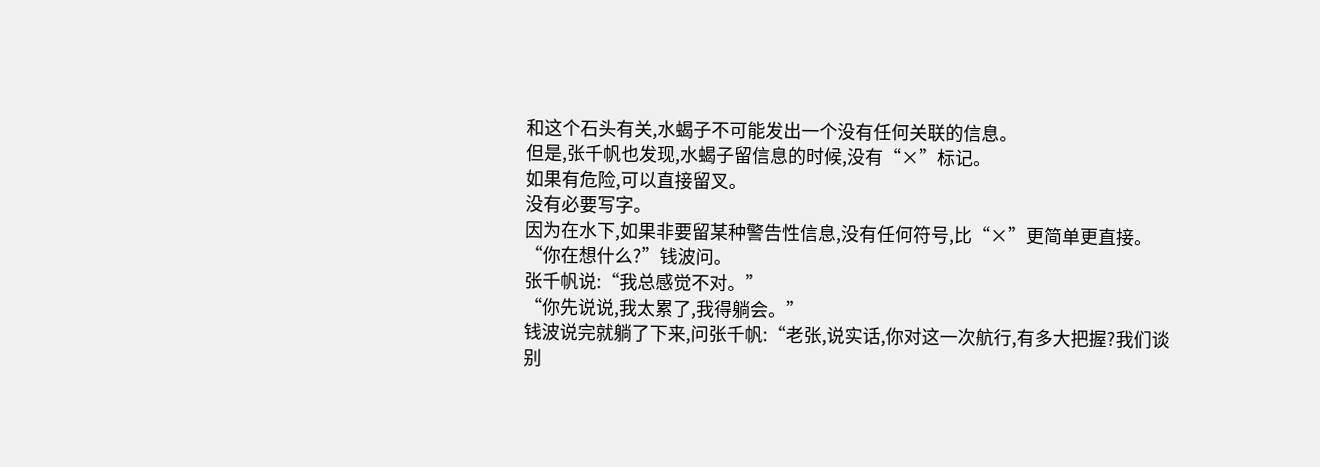和这个石头有关,水蝎子不可能发出一个没有任何关联的信息。
但是,张千帆也发现,水蝎子留信息的时候,没有“×”标记。
如果有危险,可以直接留叉。
没有必要写字。
因为在水下,如果非要留某种警告性信息,没有任何符号,比“×”更简单更直接。
“你在想什么?”钱波问。
张千帆说:“我总感觉不对。”
“你先说说,我太累了,我得躺会。”
钱波说完就躺了下来,问张千帆:“老张,说实话,你对这一次航行,有多大把握?我们谈别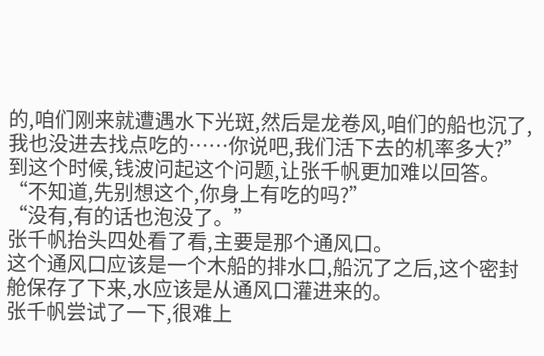的,咱们刚来就遭遇水下光斑,然后是龙卷风,咱们的船也沉了,我也没进去找点吃的……你说吧,我们活下去的机率多大?”
到这个时候,钱波问起这个问题,让张千帆更加难以回答。
“不知道,先别想这个,你身上有吃的吗?”
“没有,有的话也泡没了。”
张千帆抬头四处看了看,主要是那个通风口。
这个通风口应该是一个木船的排水口,船沉了之后,这个密封舱保存了下来,水应该是从通风口灌进来的。
张千帆尝试了一下,很难上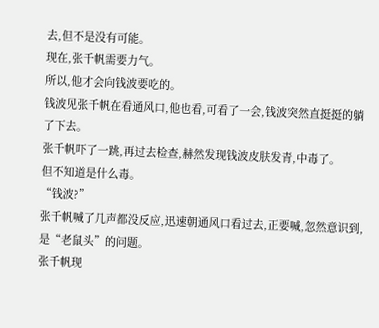去,但不是没有可能。
现在,张千帆需要力气。
所以,他才会向钱波要吃的。
钱波见张千帆在看通风口,他也看,可看了一会,钱波突然直挺挺的躺了下去。
张千帆吓了一跳,再过去检查,赫然发现钱波皮肤发青,中毒了。
但不知道是什么毒。
“钱波?”
张千帆喊了几声都没反应,迅速朝通风口看过去,正要喊,忽然意识到,是“老鼠头”的问题。
张千帆现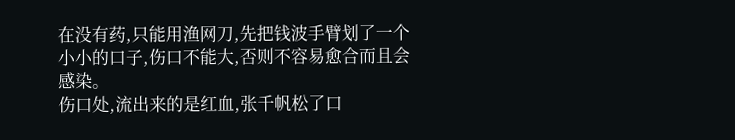在没有药,只能用渔网刀,先把钱波手臂划了一个小小的口子,伤口不能大,否则不容易愈合而且会感染。
伤口处,流出来的是红血,张千帆松了口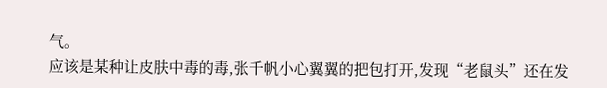气。
应该是某种让皮肤中毒的毒,张千帆小心翼翼的把包打开,发现“老鼠头”还在发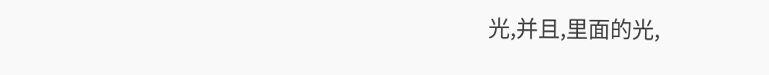光,并且,里面的光,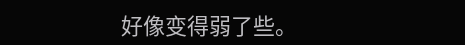好像变得弱了些。